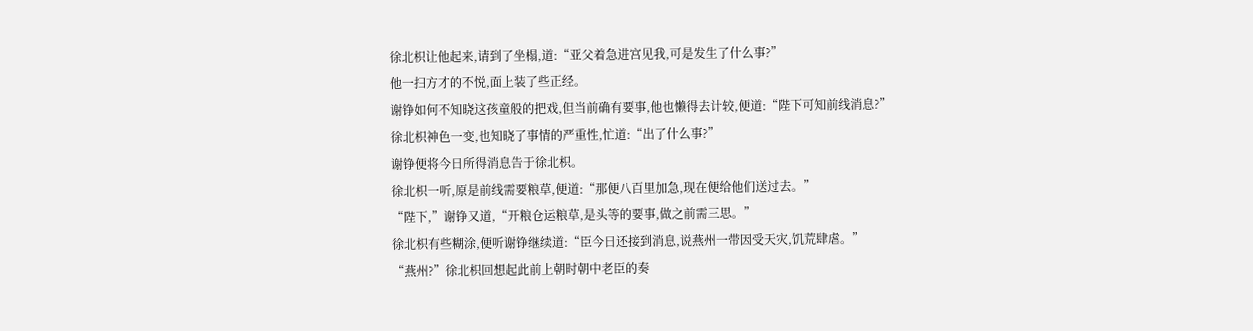徐北枳让他起来,请到了坐榻,道:“亚父着急进宫见我,可是发生了什么事?”
他一扫方才的不悦,面上装了些正经。
谢铮如何不知晓这孩童般的把戏,但当前确有要事,他也懒得去计较,便道:“陛下可知前线消息?”
徐北枳神色一变,也知晓了事情的严重性,忙道:“出了什么事?”
谢铮便将今日所得消息告于徐北枳。
徐北枳一听,原是前线需要粮草,便道:“那便八百里加急,现在便给他们送过去。”
“陛下,”谢铮又道,“开粮仓运粮草,是头等的要事,做之前需三思。”
徐北枳有些糊涂,便听谢铮继续道:“臣今日还接到消息,说燕州一带因受天灾,饥荒肆虐。”
“燕州?”徐北枳回想起此前上朝时朝中老臣的奏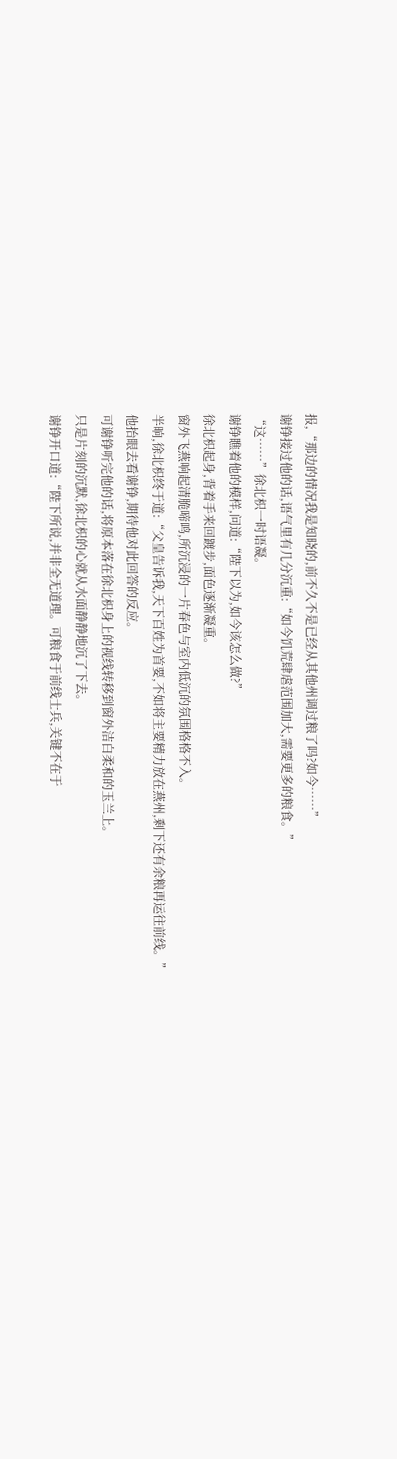报,“那边的情况我是知晓的,前不久不是已经从其他州调过粮了吗?如今……”
谢铮接过他的话,语气里有几分沉重:“如今饥荒肆虐范围加大,需要更多的粮食。”
“这……”徐北枳一时语凝。
谢铮瞧着他的模样,问道:“陛下以为,如今该怎么做?”
徐北枳起身,背着手来回踱步,面色逐渐凝重。
窗外飞燕响起清脆啼鸣,所沉浸的一片春色与室内低沉的氛围格格不入。
半晌,徐北枳终于道:“父皇告诉我,天下百姓为首要,不如将主要精力放在燕州,剩下还有余粮再运往前线。”
他抬眼去看谢铮,期待他对此回答的反应。
可谢铮听完他的话,将原本落在徐北枳身上的视线转移到窗外洁白柔和的玉兰上。
只是片刻的沉默,徐北枳的心就从水面静静地沉了下去。
谢铮开口道:“陛下所说,并非全无道理。可粮食于前线士兵,关键不在于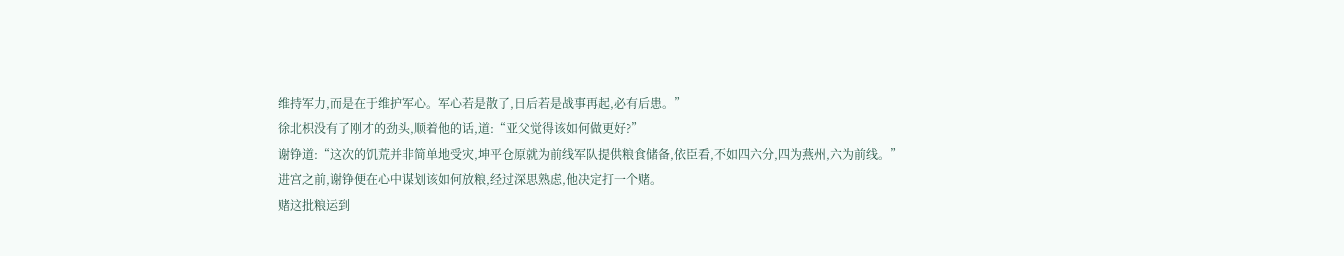维持军力,而是在于维护军心。军心若是散了,日后若是战事再起,必有后患。”
徐北枳没有了刚才的劲头,顺着他的话,道:“亚父觉得该如何做更好?”
谢铮道:“这次的饥荒并非简单地受灾,坤平仓原就为前线军队提供粮食储备,依臣看,不如四六分,四为燕州,六为前线。”
进宫之前,谢铮便在心中谋划该如何放粮,经过深思熟虑,他决定打一个赌。
赌这批粮运到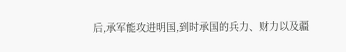后,承军能攻进明国,到时承国的兵力、财力以及疆